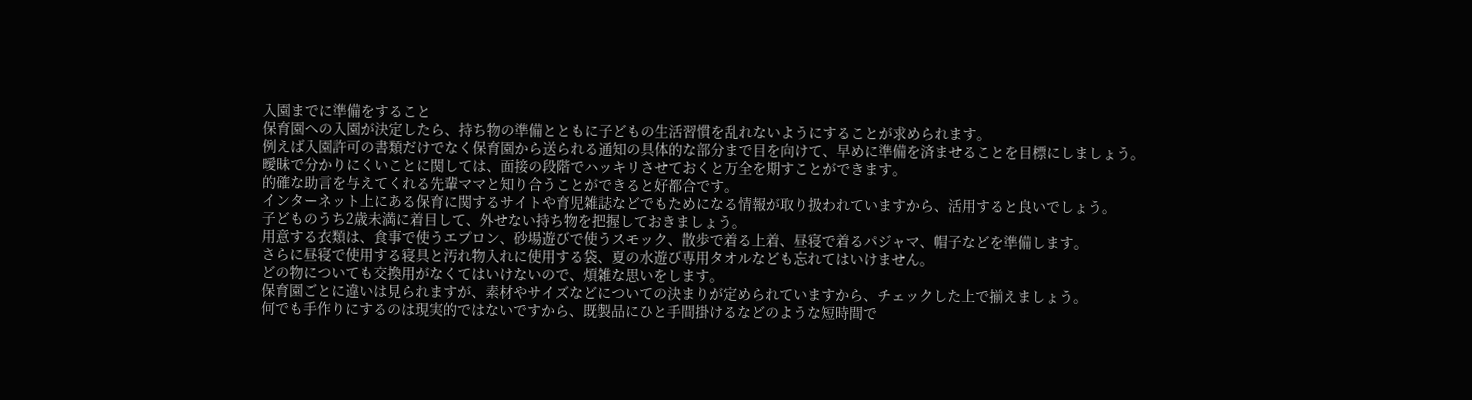入園までに準備をすること
保育園への入園が決定したら、持ち物の準備とともに子どもの生活習慣を乱れないようにすることが求められます。
例えば入園許可の書類だけでなく保育園から送られる通知の具体的な部分まで目を向けて、早めに準備を済ませることを目標にしましょう。
曖昧で分かりにくいことに関しては、面接の段階でハッキリさせておくと万全を期すことができます。
的確な助言を与えてくれる先輩ママと知り合うことができると好都合です。
インターネット上にある保育に関するサイトや育児雑誌などでもためになる情報が取り扱われていますから、活用すると良いでしょう。
子どものうち2歳未満に着目して、外せない持ち物を把握しておきましょう。
用意する衣類は、食事で使うエプロン、砂場遊びで使うスモック、散歩で着る上着、昼寝で着るパジャマ、帽子などを準備します。
さらに昼寝で使用する寝具と汚れ物入れに使用する袋、夏の水遊び専用タオルなども忘れてはいけません。
どの物についても交換用がなくてはいけないので、煩雑な思いをします。
保育園ごとに違いは見られますが、素材やサイズなどについての決まりが定められていますから、チェックした上で揃えましょう。
何でも手作りにするのは現実的ではないですから、既製品にひと手間掛けるなどのような短時間で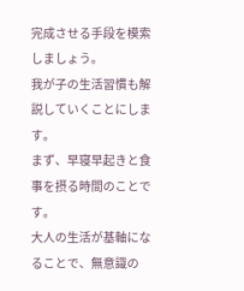完成させる手段を模索しましょう。
我が子の生活習慣も解説していくことにします。
まず、早寝早起きと食事を摂る時間のことです。
大人の生活が基軸になることで、無意識の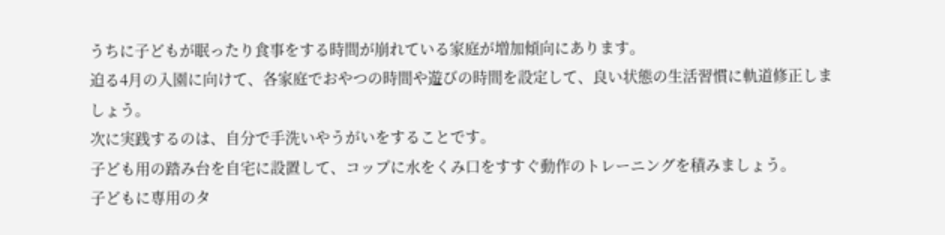うちに子どもが眠ったり食事をする時間が崩れている家庭が増加傾向にあります。
迫る4月の入園に向けて、各家庭でおやつの時間や遊びの時間を設定して、良い状態の生活習慣に軌道修正しましょう。
次に実践するのは、自分で手洗いやうがいをすることです。
子ども用の踏み台を自宅に設置して、コップに水をくみ口をすすぐ動作のトレーニングを積みましょう。
子どもに専用のタ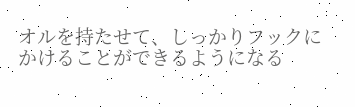オルを持たせて、しっかりフックにかけることができるようになる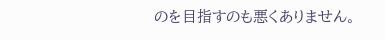のを目指すのも悪くありません。